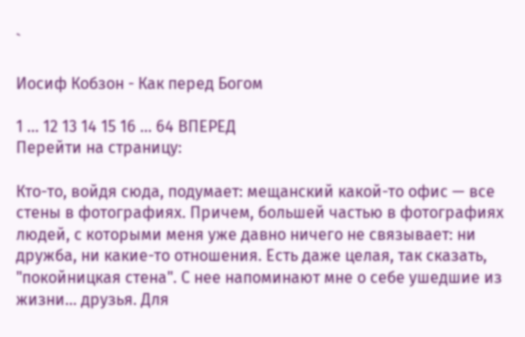`

Иосиф Кобзон - Как перед Богом

1 ... 12 13 14 15 16 ... 64 ВПЕРЕД
Перейти на страницу:

Кто-то, войдя сюда, подумает: мещанский какой-то офис — все стены в фотографиях. Причем, большей частью в фотографиях людей, с которыми меня уже давно ничего не связывает: ни дружба, ни какие-то отношения. Есть даже целая, так сказать, "покойницкая стена". С нее напоминают мне о себе ушедшие из жизни… друзья. Для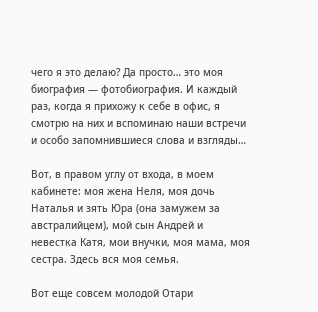чего я это делаю? Да просто… это моя биография — фотобиография. И каждый раз, когда я прихожу к себе в офис, я смотрю на них и вспоминаю наши встречи и особо запомнившиеся слова и взгляды…

Вот, в правом углу от входа, в моем кабинете: моя жена Неля, моя дочь Наталья и зять Юра (она замужем за австралийцем), мой сын Андрей и невестка Катя, мои внучки, моя мама, моя сестра. Здесь вся моя семья.

Вот еще совсем молодой Отари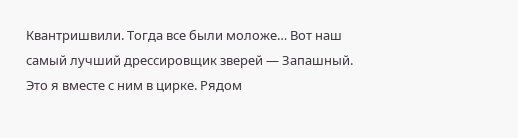Квантришвили. Тогда все были моложе… Вот наш самый лучший дрессировщик зверей — Запашный. Это я вместе с ним в цирке. Рядом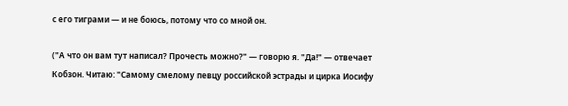с его тиграми — и не боюсь, потому что со мной он.

("А что он вам тут написал? Прочесть можно?" — говорю я. "Да!" — отвечает Кобзон. Читаю: "Самому смелому певцу российской эстрады и цирка Иосифу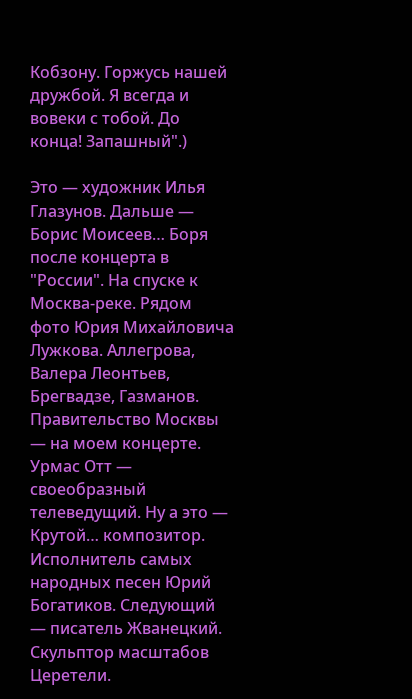Кобзону. Горжусь нашей дружбой. Я всегда и вовеки с тобой. До конца! Запашный".)

Это — художник Илья Глазунов. Дальше — Борис Моисеев… Боря после концерта в "России". На спуске к Москва-реке. Рядом фото Юрия Михайловича Лужкова. Аллегрова, Валера Леонтьев, Брегвадзе, Газманов. Правительство Москвы — на моем концерте. Урмас Отт — своеобразный телеведущий. Ну а это — Крутой… композитор. Исполнитель самых народных песен Юрий Богатиков. Следующий — писатель Жванецкий. Скульптор масштабов Церетели.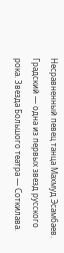Несравненный певец танца Махмуд Эсамбаев. Градский — одна из первых звезд русского рока. Звезда Большого театра — Соткилава.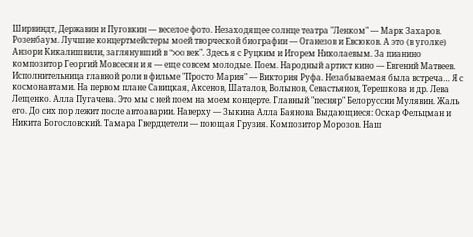Ширвиндт, Державин и Пуговкин — веселое фото. Незаходящее солнце театра "Ленком" — Марк Захаров. Розенбаум. Лучшие концертмейстеры моей творческой биографии — Оганезов и Евсюков. А это (в уголке) Анзори Кикалишвили, заглянувший в "XXI век". Здесь я с Руцким и Игорем Николаевым. За пианино композитор Георгий Мовсесян и я — еще совсем молодые. Поем. Народный артист кино — Евгений Матвеев. Исполнительница главной роли в фильме "Просто Мария" — Виктория Руфа. Незабываемая была встреча… Я с космонавтами. На первом плане Савицкая, Аксенов, Шаталов, Волынов, Севастьянов, Терешкова и др. Лева Лещенко. Алла Пугачева. Это мы с ней поем на моем концерте. Главный "песняр" Белоруссии Мулявин. Жаль его. До сих пор лежит после автоаварии. Наверху — Зыкина Алла Баянова Выдающиеся: Оскар Фельцман и Никита Богословский. Тамара Гвердцетели — поющая Грузия. Композитор Морозов. Наш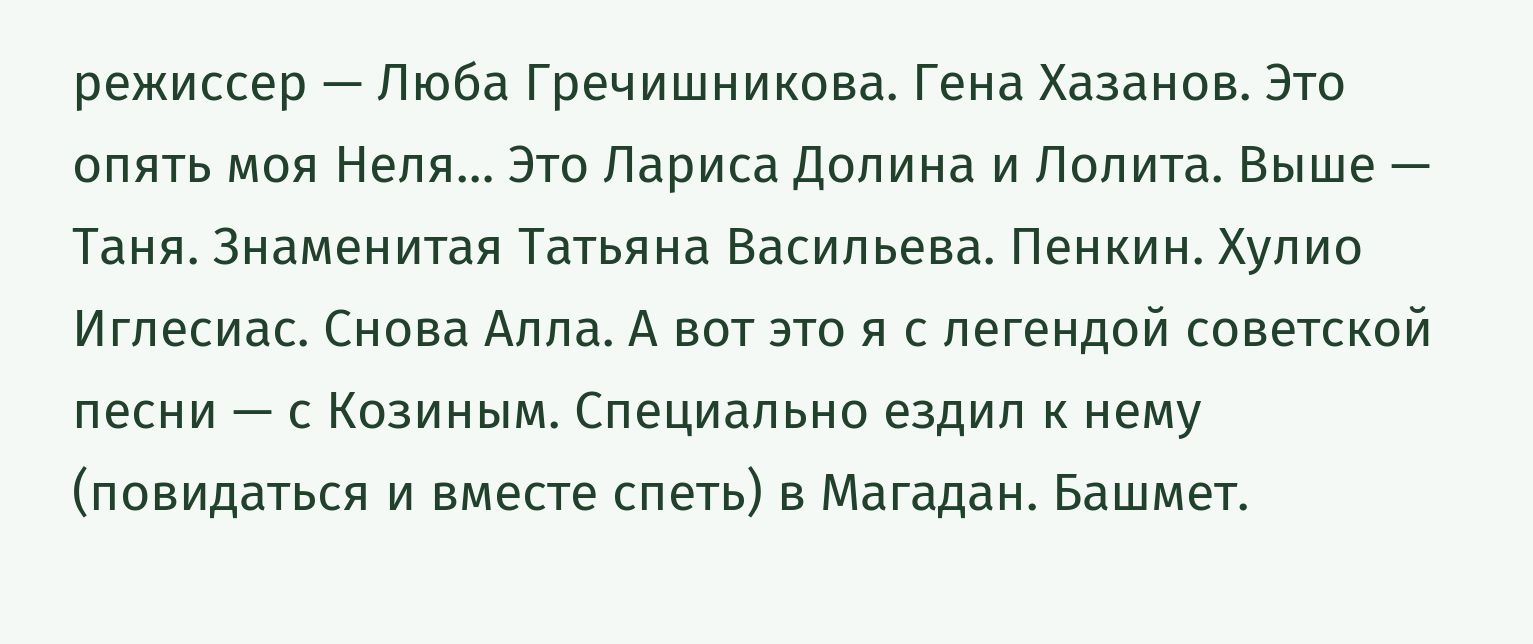режиссер — Люба Гречишникова. Гена Хазанов. Это опять моя Неля… Это Лариса Долина и Лолита. Выше — Таня. Знаменитая Татьяна Васильева. Пенкин. Хулио Иглесиас. Снова Алла. А вот это я с легендой советской песни — с Козиным. Специально ездил к нему (повидаться и вместе спеть) в Магадан. Башмет.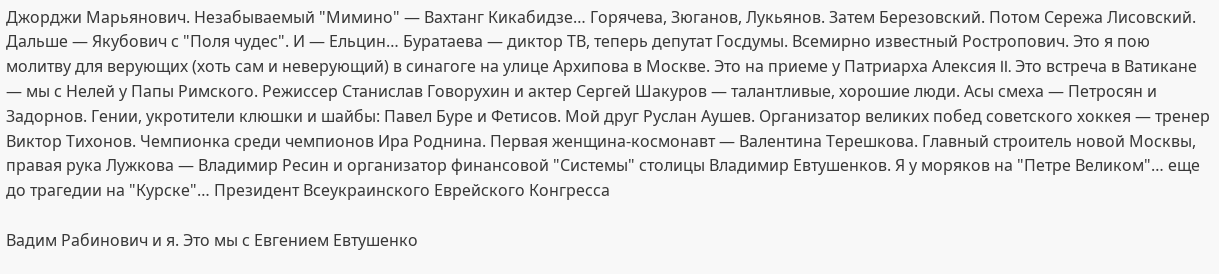Джорджи Марьянович. Незабываемый "Мимино" — Вахтанг Кикабидзе… Горячева, Зюганов, Лукьянов. Затем Березовский. Потом Сережа Лисовский. Дальше — Якубович с "Поля чудес". И — Ельцин… Буратаева — диктор ТВ, теперь депутат Госдумы. Всемирно известный Ростропович. Это я пою молитву для верующих (хоть сам и неверующий) в синагоге на улице Архипова в Москве. Это на приеме у Патриарха Алексия II. Это встреча в Ватикане — мы с Нелей у Папы Римского. Режиссер Станислав Говорухин и актер Сергей Шакуров — талантливые, хорошие люди. Асы смеха — Петросян и Задорнов. Гении, укротители клюшки и шайбы: Павел Буре и Фетисов. Мой друг Руслан Аушев. Организатор великих побед советского хоккея — тренер Виктор Тихонов. Чемпионка среди чемпионов Ира Роднина. Первая женщина-космонавт — Валентина Терешкова. Главный строитель новой Москвы, правая рука Лужкова — Владимир Ресин и организатор финансовой "Системы" столицы Владимир Евтушенков. Я у моряков на "Петре Великом"… еще до трагедии на "Курске"… Президент Всеукраинского Еврейского Конгресса

Вадим Рабинович и я. Это мы с Евгением Евтушенко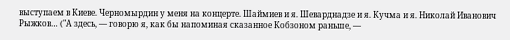выступаем в Киеве. Черномырдин у меня на концерте. Шаймиев и я. Шеварднадзе и я. Кучма и я. Николай Иванович Рыжков… ("А здесь, — говорю я, как бы напоминая сказанное Кобзоном раньше, —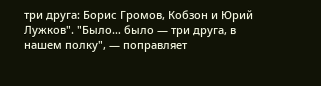три друга: Борис Громов, Кобзон и Юрий Лужков". "Было… было — три друга, в нашем полку", — поправляет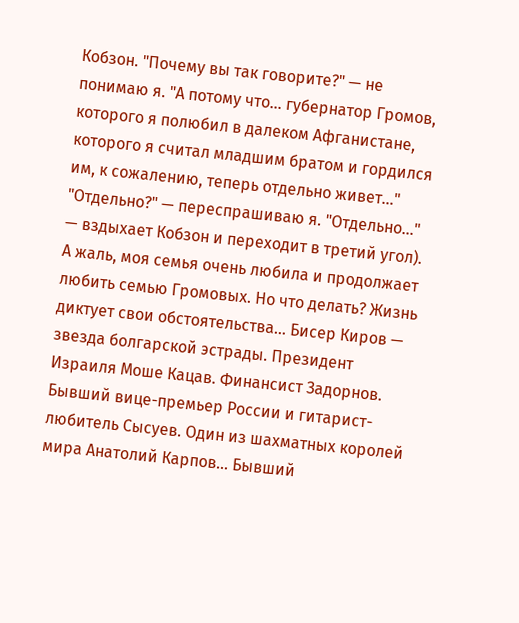Кобзон. "Почему вы так говорите?" — не понимаю я. "А потому что… губернатор Громов, которого я полюбил в далеком Афганистане, которого я считал младшим братом и гордился им, к сожалению, теперь отдельно живет…" "Отдельно?" — переспрашиваю я. "Отдельно…" — вздыхает Кобзон и переходит в третий угол). А жаль, моя семья очень любила и продолжает любить семью Громовых. Но что делать? Жизнь диктует свои обстоятельства… Бисер Киров — звезда болгарской эстрады. Президент Израиля Моше Кацав. Финансист Задорнов. Бывший вице-премьер России и гитарист-любитель Сысуев. Один из шахматных королей мира Анатолий Карпов… Бывший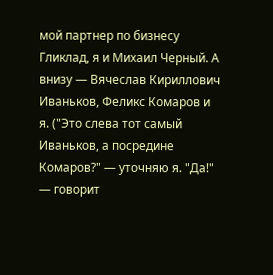мой партнер по бизнесу Гликлад, я и Михаил Черный. А внизу — Вячеслав Кириллович Иваньков, Феликс Комаров и я. ("Это слева тот самый Иваньков, а посредине Комаров?" — уточняю я. "Да!" — говорит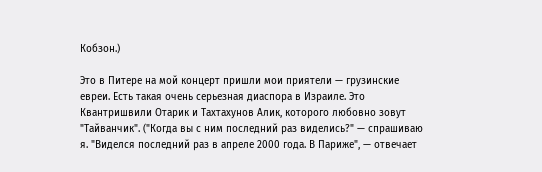Кобзон.)

Это в Питере на мой концерт пришли мои приятели — грузинские евреи. Есть такая очень серьезная диаспора в Израиле. Это Квантришвили Отарик и Тахтахунов Алик, которого любовно зовут "Тайванчик". ("Когда вы с ним последний раз виделись?" — спрашиваю я. "Виделся последний раз в апреле 2000 года. В Париже", — отвечает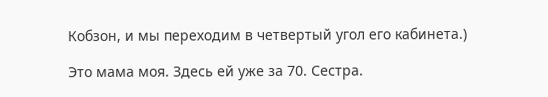Кобзон, и мы переходим в четвертый угол его кабинета.)

Это мама моя. Здесь ей уже за 70. Сестра.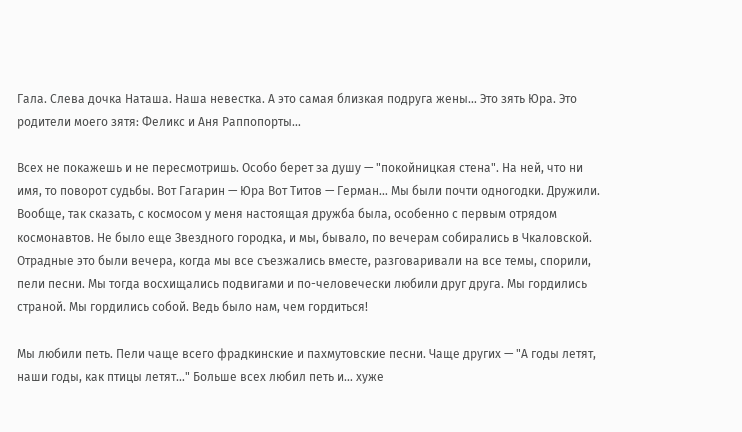Гала. Слева дочка Наташа. Наша невестка. А это самая близкая подруга жены… Это зять Юра. Это родители моего зятя: Феликс и Аня Раппопорты…

Всех не покажешь и не пересмотришь. Особо берет за душу — "покойницкая стена". На ней, что ни имя, то поворот судьбы. Вот Гагарин — Юра Вот Титов — Герман… Мы были почти одногодки. Дружили. Вообще, так сказать, с космосом у меня настоящая дружба была, особенно с первым отрядом космонавтов. Не было еще Звездного городка, и мы, бывало, по вечерам собирались в Чкаловской. Отрадные это были вечера, когда мы все съезжались вместе, разговаривали на все темы, спорили, пели песни. Мы тогда восхищались подвигами и по-человечески любили друг друга. Мы гордились страной. Мы гордились собой. Ведь было нам, чем гордиться!

Мы любили петь. Пели чаще всего фрадкинские и пахмутовские песни. Чаще других — "А годы летят, наши годы, как птицы летят…" Больше всех любил петь и… хуже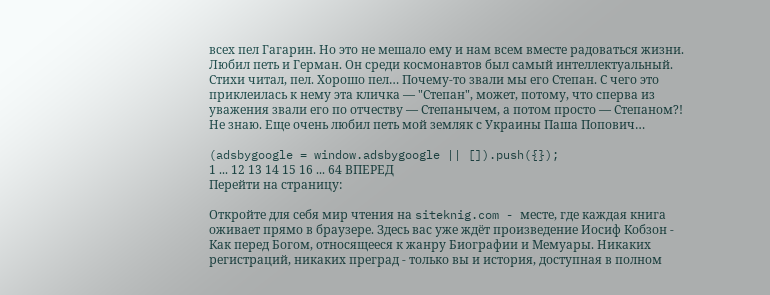всех пел Гагарин. Но это не мешало ему и нам всем вместе радоваться жизни. Любил петь и Герман. Он среди космонавтов был самый интеллектуальный. Стихи читал, пел. Хорошо пел… Почему-то звали мы его Степан. С чего это приклеилась к нему эта кличка — "Степан", может, потому, что сперва из уважения звали его по отчеству — Степанычем, а потом просто — Степаном?! Не знаю. Еще очень любил петь мой земляк с Украины Паша Попович…

(adsbygoogle = window.adsbygoogle || []).push({});
1 ... 12 13 14 15 16 ... 64 ВПЕРЕД
Перейти на страницу:

Откройте для себя мир чтения на siteknig.com - месте, где каждая книга оживает прямо в браузере. Здесь вас уже ждёт произведение Иосиф Кобзон - Как перед Богом, относящееся к жанру Биографии и Мемуары. Никаких регистраций, никаких преград - только вы и история, доступная в полном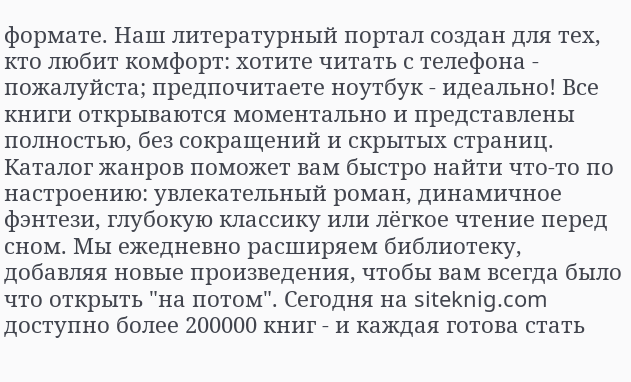формате. Наш литературный портал создан для тех, кто любит комфорт: хотите читать с телефона - пожалуйста; предпочитаете ноутбук - идеально! Все книги открываются моментально и представлены полностью, без сокращений и скрытых страниц. Каталог жанров поможет вам быстро найти что-то по настроению: увлекательный роман, динамичное фэнтези, глубокую классику или лёгкое чтение перед сном. Мы ежедневно расширяем библиотеку, добавляя новые произведения, чтобы вам всегда было что открыть "на потом". Сегодня на siteknig.com доступно более 200000 книг - и каждая готова стать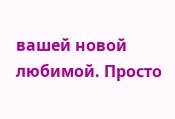вашей новой любимой. Просто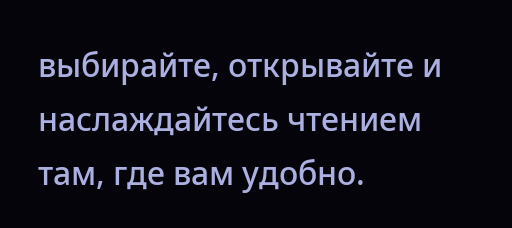выбирайте, открывайте и наслаждайтесь чтением там, где вам удобно.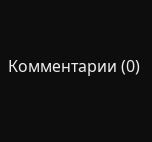Комментарии (0)